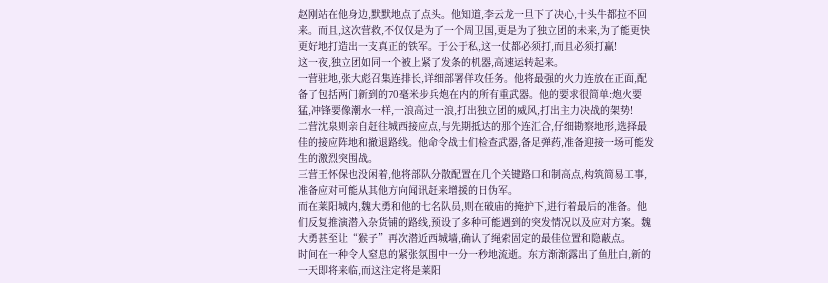赵刚站在他身边,默默地点了点头。他知道,李云龙一旦下了决心,十头牛都拉不回来。而且,这次营救,不仅仅是为了一个周卫国,更是为了独立团的未来,为了能更快更好地打造出一支真正的铁军。于公于私,这一仗都必须打,而且必须打赢!
这一夜,独立团如同一个被上紧了发条的机器,高速运转起来。
一营驻地,张大彪召集连排长,详细部署佯攻任务。他将最强的火力连放在正面,配备了包括两门新到的70毫米步兵炮在内的所有重武器。他的要求很简单:炮火要猛,冲锋要像潮水一样,一浪高过一浪,打出独立团的威风,打出主力决战的架势!
二营沈泉则亲自赶往城西接应点,与先期抵达的那个连汇合,仔细勘察地形,选择最佳的接应阵地和撤退路线。他命令战士们检查武器,备足弹药,准备迎接一场可能发生的激烈突围战。
三营王怀保也没闲着,他将部队分散配置在几个关键路口和制高点,构筑简易工事,准备应对可能从其他方向闻讯赶来增援的日伪军。
而在莱阳城内,魏大勇和他的七名队员,则在破庙的掩护下,进行着最后的准备。他们反复推演潜入杂货铺的路线,预设了多种可能遇到的突发情况以及应对方案。魏大勇甚至让“猴子”再次潜近西城墙,确认了绳索固定的最佳位置和隐蔽点。
时间在一种令人窒息的紧张氛围中一分一秒地流逝。东方渐渐露出了鱼肚白,新的一天即将来临,而这注定将是莱阳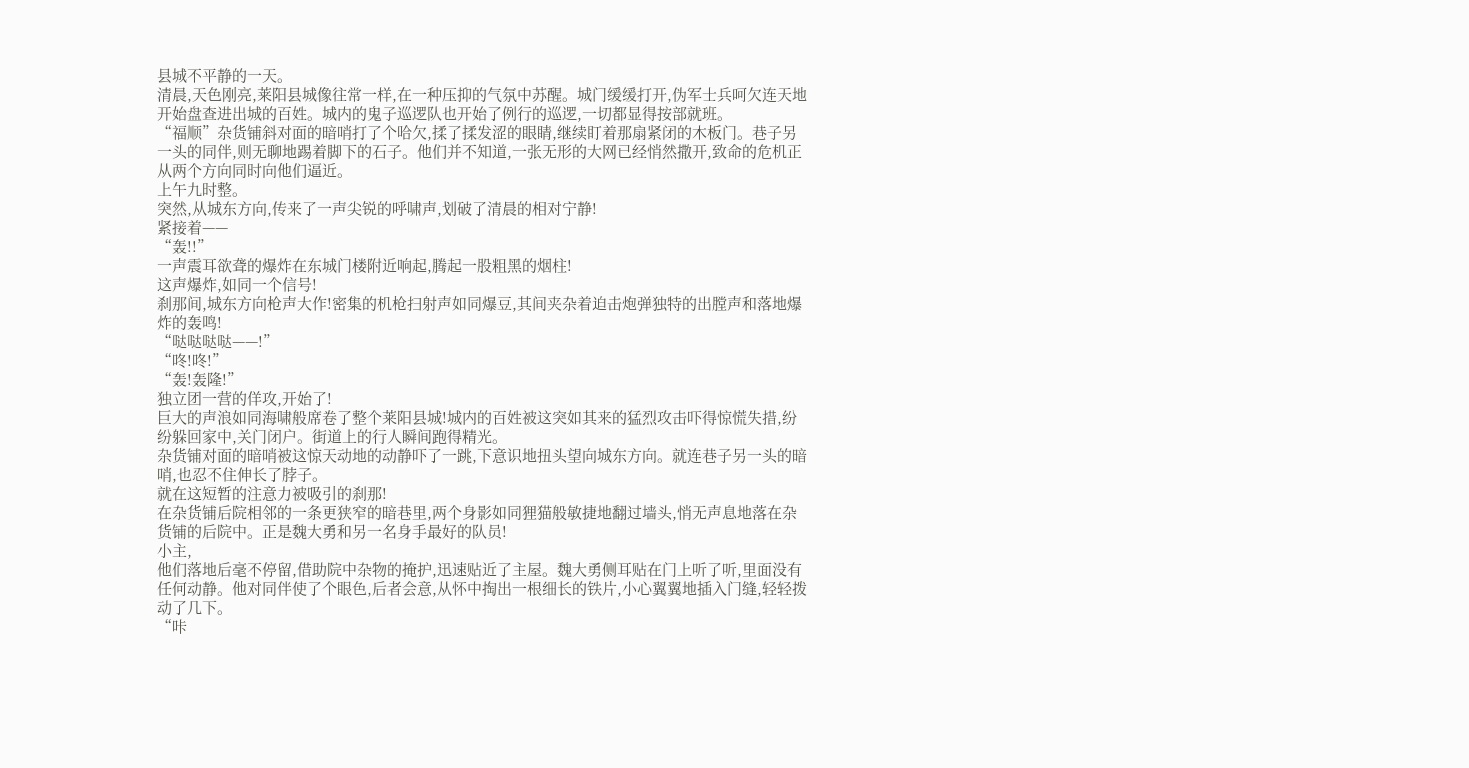县城不平静的一天。
清晨,天色刚亮,莱阳县城像往常一样,在一种压抑的气氛中苏醒。城门缓缓打开,伪军士兵呵欠连天地开始盘查进出城的百姓。城内的鬼子巡逻队也开始了例行的巡逻,一切都显得按部就班。
“福顺”杂货铺斜对面的暗哨打了个哈欠,揉了揉发涩的眼睛,继续盯着那扇紧闭的木板门。巷子另一头的同伴,则无聊地踢着脚下的石子。他们并不知道,一张无形的大网已经悄然撒开,致命的危机正从两个方向同时向他们逼近。
上午九时整。
突然,从城东方向,传来了一声尖锐的呼啸声,划破了清晨的相对宁静!
紧接着——
“轰!!”
一声震耳欲聋的爆炸在东城门楼附近响起,腾起一股粗黑的烟柱!
这声爆炸,如同一个信号!
刹那间,城东方向枪声大作!密集的机枪扫射声如同爆豆,其间夹杂着迫击炮弹独特的出膛声和落地爆炸的轰鸣!
“哒哒哒哒——!”
“咚!咚!”
“轰!轰隆!”
独立团一营的佯攻,开始了!
巨大的声浪如同海啸般席卷了整个莱阳县城!城内的百姓被这突如其来的猛烈攻击吓得惊慌失措,纷纷躲回家中,关门闭户。街道上的行人瞬间跑得精光。
杂货铺对面的暗哨被这惊天动地的动静吓了一跳,下意识地扭头望向城东方向。就连巷子另一头的暗哨,也忍不住伸长了脖子。
就在这短暂的注意力被吸引的刹那!
在杂货铺后院相邻的一条更狭窄的暗巷里,两个身影如同狸猫般敏捷地翻过墙头,悄无声息地落在杂货铺的后院中。正是魏大勇和另一名身手最好的队员!
小主,
他们落地后毫不停留,借助院中杂物的掩护,迅速贴近了主屋。魏大勇侧耳贴在门上听了听,里面没有任何动静。他对同伴使了个眼色,后者会意,从怀中掏出一根细长的铁片,小心翼翼地插入门缝,轻轻拨动了几下。
“咔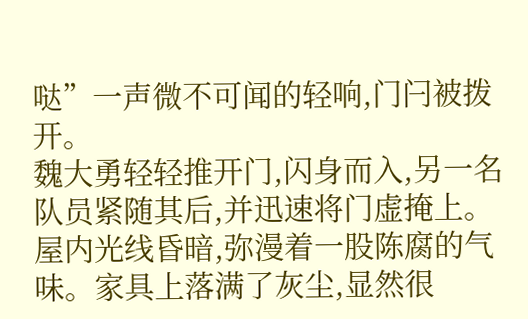哒”一声微不可闻的轻响,门闩被拨开。
魏大勇轻轻推开门,闪身而入,另一名队员紧随其后,并迅速将门虚掩上。
屋内光线昏暗,弥漫着一股陈腐的气味。家具上落满了灰尘,显然很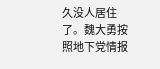久没人居住了。魏大勇按照地下党情报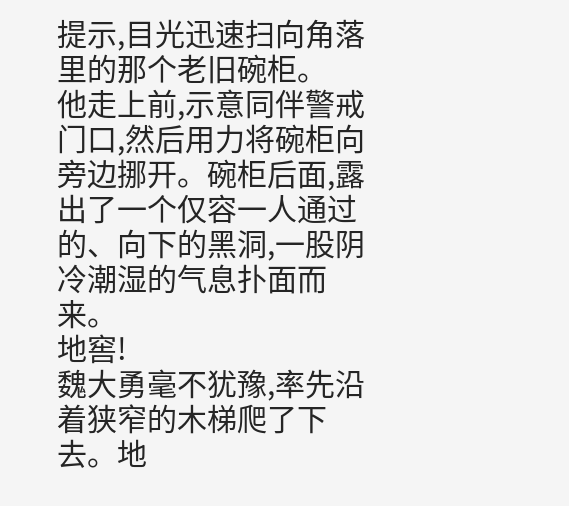提示,目光迅速扫向角落里的那个老旧碗柜。
他走上前,示意同伴警戒门口,然后用力将碗柜向旁边挪开。碗柜后面,露出了一个仅容一人通过的、向下的黑洞,一股阴冷潮湿的气息扑面而来。
地窖!
魏大勇毫不犹豫,率先沿着狭窄的木梯爬了下去。地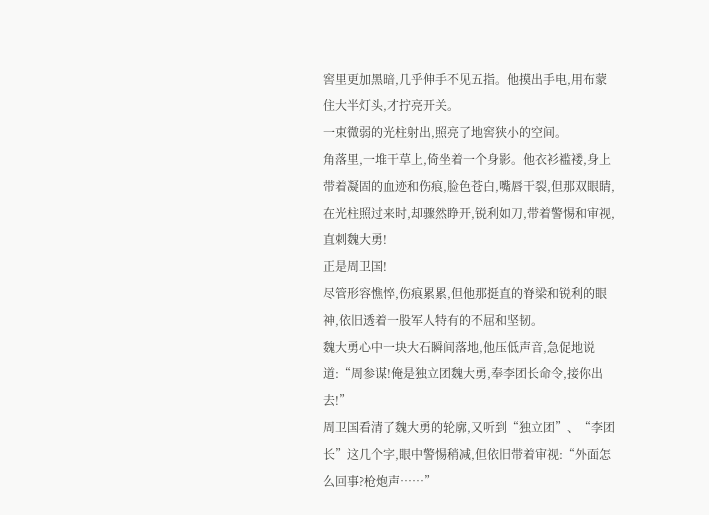窖里更加黑暗,几乎伸手不见五指。他摸出手电,用布蒙住大半灯头,才拧亮开关。
一束微弱的光柱射出,照亮了地窖狭小的空间。
角落里,一堆干草上,倚坐着一个身影。他衣衫褴褛,身上带着凝固的血迹和伤痕,脸色苍白,嘴唇干裂,但那双眼睛,在光柱照过来时,却骤然睁开,锐利如刀,带着警惕和审视,直刺魏大勇!
正是周卫国!
尽管形容憔悴,伤痕累累,但他那挺直的脊梁和锐利的眼神,依旧透着一股军人特有的不屈和坚韧。
魏大勇心中一块大石瞬间落地,他压低声音,急促地说道:“周参谋!俺是独立团魏大勇,奉李团长命令,接你出去!”
周卫国看清了魏大勇的轮廓,又听到“独立团”、“李团长”这几个字,眼中警惕稍减,但依旧带着审视:“外面怎么回事?枪炮声……”